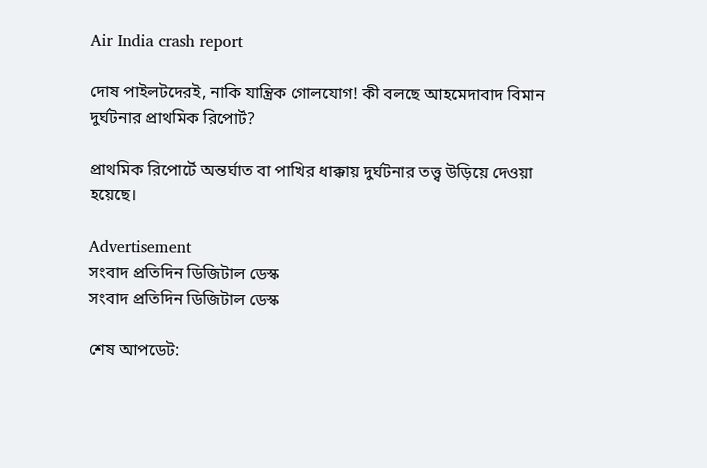Air India crash report

দোষ পাইলটদেরই, নাকি যান্ত্রিক গোলযোগ! কী বলছে আহমেদাবাদ বিমান দুর্ঘটনার প্রাথমিক রিপোর্ট?

প্রাথমিক রিপোর্টে অন্তর্ঘাত বা পাখির ধাক্কায় দুর্ঘটনার তত্ত্ব উড়িয়ে দেওয়া হয়েছে।

Advertisement
সংবাদ প্রতিদিন ডিজিটাল ডেস্ক
সংবাদ প্রতিদিন ডিজিটাল ডেস্ক

শেষ আপডেট: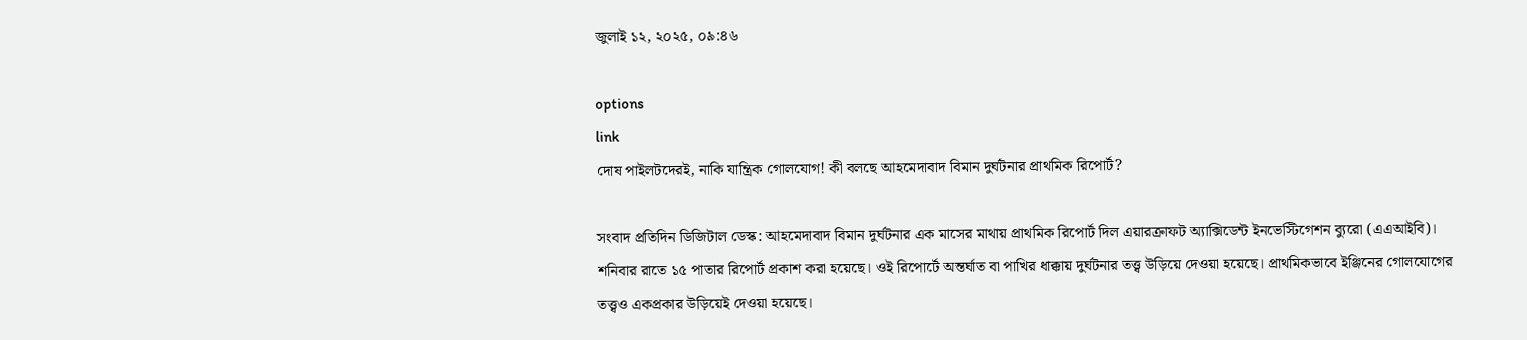জুলাই ১২, ২০২৫, ০৯:৪৬

options
link
দোষ পাইলটদেরই, নাকি যান্ত্রিক গোলযোগ! কী বলছে আহমেদাবাদ বিমান দুর্ঘটনার প্রাথমিক রিপোর্ট?

সংবাদ প্রতিদিন ডিজিটাল ডেস্ক: আহমেদাবাদ বিমান দুর্ঘটনার এক মাসের মাথায় প্রাথমিক রিপোর্ট দিল এয়ারক্রাফট অ্যাক্সিডেন্ট ইনভেস্টিগেশন ব্যুরো (এএআইবি)। শনিবার রাতে ১৫ পাতার রিপোর্ট প্রকাশ করা হয়েছে। ওই রিপোর্টে অন্তর্ঘাত বা পাখির ধাক্কায় দুর্ঘটনার তত্ত্ব উড়িয়ে দেওয়া হয়েছে। প্রাথমিকভাবে ইঞ্জিনের গোলযোগের তত্ত্বও একপ্রকার উড়িয়েই দেওয়া হয়েছে।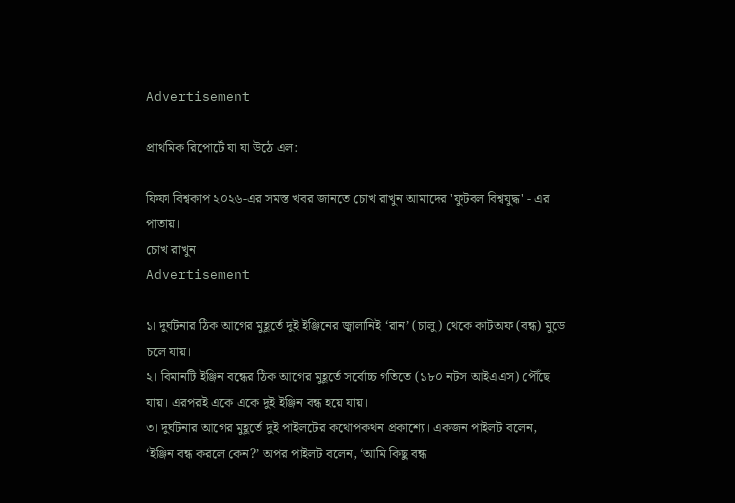Advertisement

প্রাথমিক রিপোর্টে যা যা উঠে এল:

ফিফা বিশ্বকাপ ২০২৬-এর সমস্ত খবর জানতে চোখ রাখুন আমাদের 'ফুটবল বিশ্বযুদ্ধ' - এর পাতায়।
চোখ রাখুন
Advertisement

১। দুর্ঘটনার ঠিক আগের মুহূর্তে দুই ইঞ্জিনের জ্বালানিই ‘রান’ (চালু) থেকে কাটঅফ (বন্ধ) মুডে চলে যায়।
২। বিমানটি ইঞ্জিন বন্ধের ঠিক আগের মুহূর্তে সর্বোচ্চ গতিতে (১৮০ নটস আইএএস) পৌঁছে যায়। এরপরই একে একে দুই ইঞ্জিন বন্ধ হয়ে যায়।
৩। দুর্ঘটনার আগের মুহূর্তে দুই পাইলটের কথোপকথন প্রকাশ্যে। একজন পাইলট বলেন, ‘ইঞ্জিন বন্ধ করলে কেন?’ অপর পাইলট বলেন, ‘আমি কিছু বন্ধ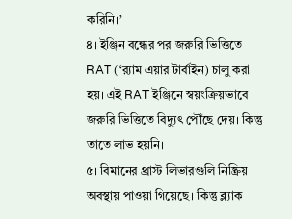করিনি।’
৪। ইঞ্জিন বন্ধের পর জরুরি ভিত্তিতে RAT (‘র‍্যাম এয়ার টার্বাইন) চালু করা হয়। এই RAT ইঞ্জিনে স্বয়ংক্রিয়ভাবে জরুরি ভিত্তিতে বিদ্যুৎ পৌঁছে দেয়। কিন্তু তাতে লাভ হয়নি।
৫। বিমানের থ্রাস্ট লিভারগুলি নিষ্ক্রিয় অবস্থায় পাওয়া গিয়েছে। কিন্তু ব্ল্যাক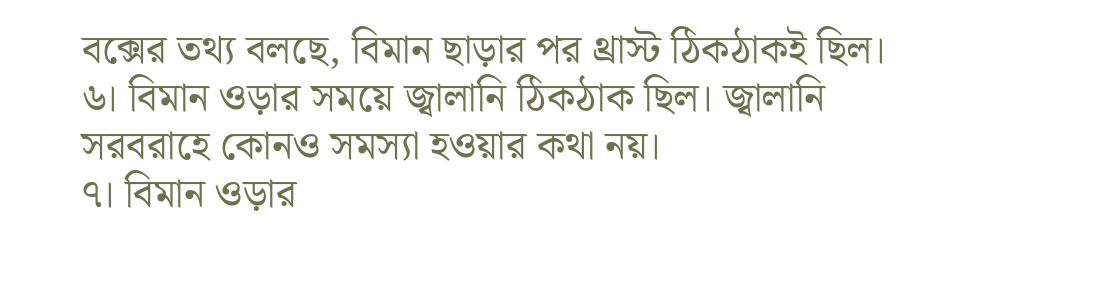বক্সের তথ্য বলছে, বিমান ছাড়ার পর থ্রাস্ট ঠিকঠাকই ছিল।
৬। বিমান ওড়ার সময়ে জ্বালানি ঠিকঠাক ছিল। জ্বালানি সরবরাহে কোনও সমস্যা হওয়ার কথা নয়।
৭। বিমান ওড়ার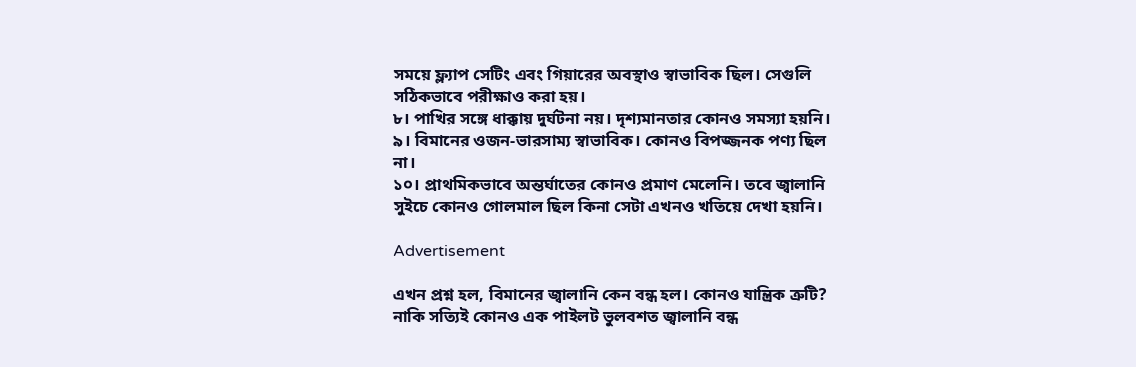সময়ে ফ্ল্যাপ সেটিং এবং গিয়ারের অবস্থাও স্বাভাবিক ছিল। সেগুলি সঠিকভাবে পরীক্ষাও করা হয়।
৮। পাখির সঙ্গে ধাক্কায় দুর্ঘটনা নয়। দৃশ্যমানতার কোনও সমস্যা হয়নি।
৯। বিমানের ওজন-ভারসাম্য স্বাভাবিক। কোনও বিপজ্জনক পণ্য ছিল না।
১০। প্রাথমিকভাবে অন্তর্ঘাতের কোনও প্রমাণ মেলেনি। তবে জ্বালানি সুইচে কোনও গোলমাল ছিল কিনা সেটা এখনও খতিয়ে দেখা হয়নি।

Advertisement

এখন প্রশ্ন হল, বিমানের জ্বালানি কেন বন্ধ হল। কোনও যান্ত্রিক ত্রুটি? নাকি সত্যিই কোনও এক পাইলট ভুলবশত জ্বালানি বন্ধ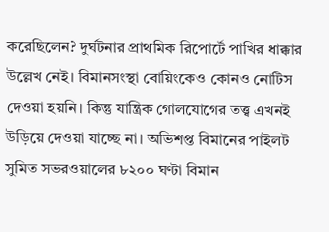করেছিলেন? দুর্ঘটনার প্রাথমিক রিপোর্টে পাখির ধাক্কার উল্লেখ নেই। বিমানসংস্থা বোয়িংকেও কোনও নোটিস দেওয়া হয়নি। কিন্তু যান্ত্রিক গোলযোগের তত্ত্ব এখনই উড়িয়ে দেওয়া যাচ্ছে না। অভিশপ্ত বিমানের পাইলট সুমিত সভরওয়ালের ৮২০০ ঘণ্টা বিমান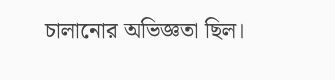চালানোর অভিজ্ঞতা ছিল।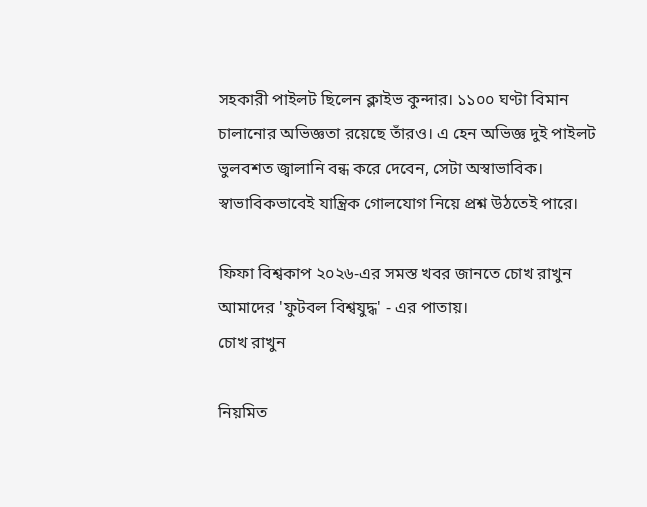সহকারী পাইলট ছিলেন ক্লাইভ কুন্দার। ১১০০ ঘণ্টা বিমান চালানোর অভিজ্ঞতা রয়েছে তাঁরও। এ হেন অভিজ্ঞ দুই পাইলট ভুলবশত জ্বালানি বন্ধ করে দেবেন, সেটা অস্বাভাবিক। স্বাভাবিকভাবেই যান্ত্রিক গোলযোগ নিয়ে প্রশ্ন উঠতেই পারে।

ফিফা বিশ্বকাপ ২০২৬-এর সমস্ত খবর জানতে চোখ রাখুন আমাদের 'ফুটবল বিশ্বযুদ্ধ' - এর পাতায়।
চোখ রাখুন

নিয়মিত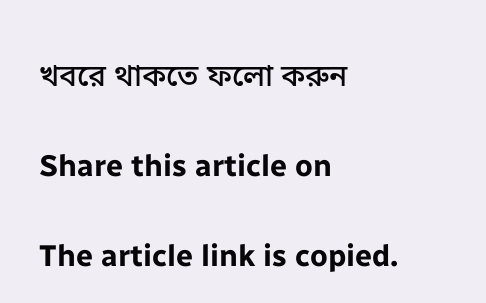খবরে থাকতে ফলো করুন

Share this article on

The article link is copied.